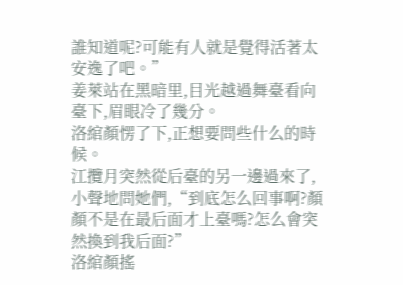誰知道呢?可能有人就是覺得活著太安逸了吧。”
姜萊站在黑暗里,目光越過舞臺看向臺下,眉眼冷了幾分。
洛綰顏愣了下,正想要問些什么的時候。
江攬月突然從后臺的另一邊過來了,小聲地問她們,“到底怎么回事啊?顏顏不是在最后面才上臺嗎?怎么會突然換到我后面?”
洛綰顏搖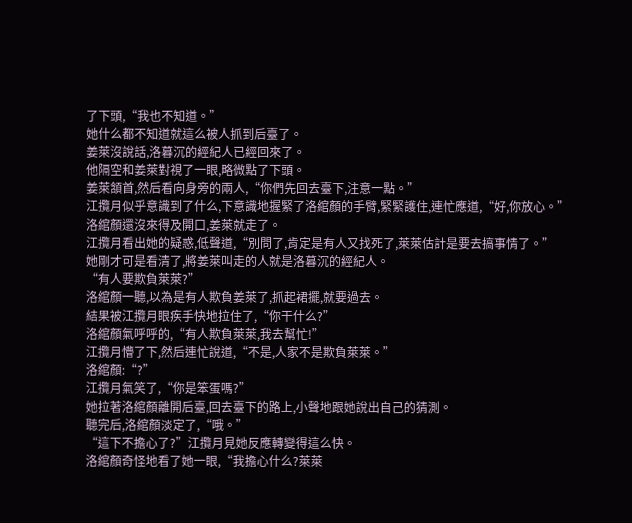了下頭,“我也不知道。”
她什么都不知道就這么被人抓到后臺了。
姜萊沒說話,洛暮沉的經紀人已經回來了。
他隔空和姜萊對視了一眼,略微點了下頭。
姜萊頷首,然后看向身旁的兩人,“你們先回去臺下,注意一點。”
江攬月似乎意識到了什么,下意識地握緊了洛綰顏的手臂,緊緊護住,連忙應道,“好,你放心。”
洛綰顏還沒來得及開口,姜萊就走了。
江攬月看出她的疑惑,低聲道,“別問了,肯定是有人又找死了,萊萊估計是要去搞事情了。”
她剛才可是看清了,將姜萊叫走的人就是洛暮沉的經紀人。
“有人要欺負萊萊?”
洛綰顏一聽,以為是有人欺負姜萊了,抓起裙擺,就要過去。
結果被江攬月眼疾手快地拉住了,“你干什么?”
洛綰顏氣呼呼的,“有人欺負萊萊,我去幫忙!”
江攬月懵了下,然后連忙說道,“不是,人家不是欺負萊萊。”
洛綰顏:“?”
江攬月氣笑了,“你是笨蛋嗎?”
她拉著洛綰顏離開后臺,回去臺下的路上,小聲地跟她說出自己的猜測。
聽完后,洛綰顏淡定了,“哦。”
“這下不擔心了?”江攬月見她反應轉變得這么快。
洛綰顏奇怪地看了她一眼,“我擔心什么?萊萊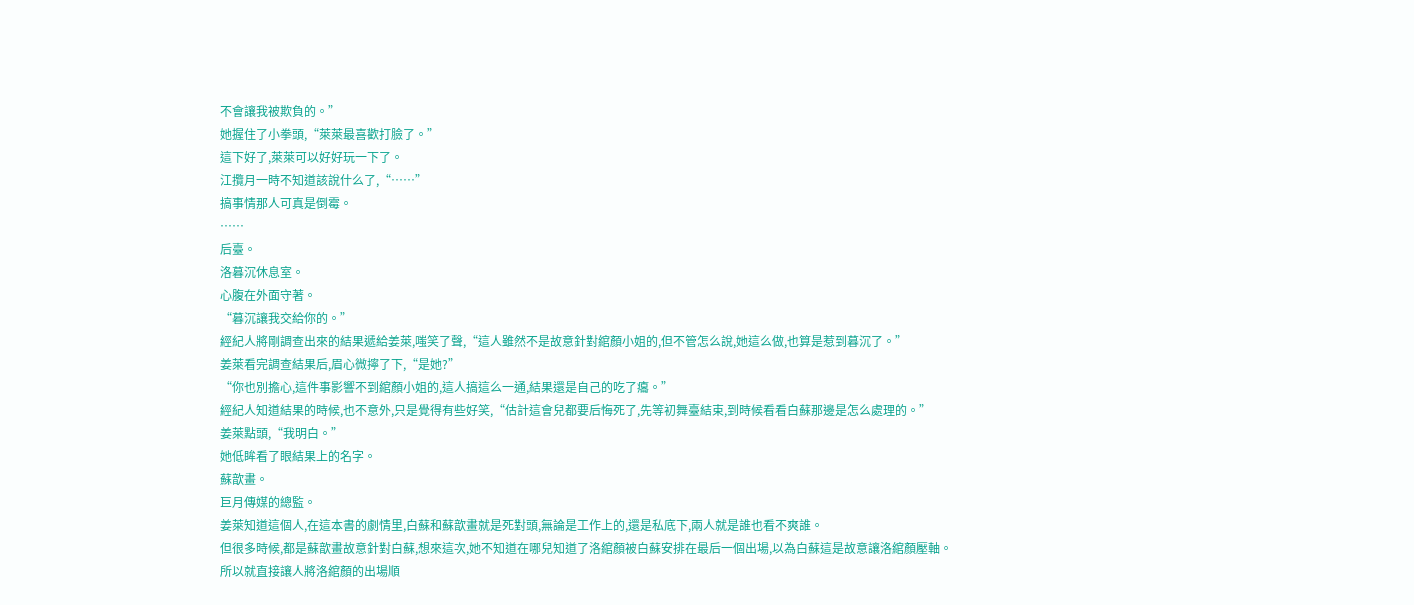不會讓我被欺負的。”
她握住了小拳頭,“萊萊最喜歡打臉了。”
這下好了,萊萊可以好好玩一下了。
江攬月一時不知道該說什么了,“……”
搞事情那人可真是倒霉。
……
后臺。
洛暮沉休息室。
心腹在外面守著。
“暮沉讓我交給你的。”
經紀人將剛調查出來的結果遞給姜萊,嗤笑了聲,“這人雖然不是故意針對綰顏小姐的,但不管怎么說,她這么做,也算是惹到暮沉了。”
姜萊看完調查結果后,眉心微擰了下,“是她?”
“你也別擔心,這件事影響不到綰顏小姐的,這人搞這么一通,結果還是自己的吃了癟。”
經紀人知道結果的時候,也不意外,只是覺得有些好笑,“估計這會兒都要后悔死了,先等初舞臺結束,到時候看看白蘇那邊是怎么處理的。”
姜萊點頭,“我明白。”
她低眸看了眼結果上的名字。
蘇歆畫。
巨月傳媒的總監。
姜萊知道這個人,在這本書的劇情里,白蘇和蘇歆畫就是死對頭,無論是工作上的,還是私底下,兩人就是誰也看不爽誰。
但很多時候,都是蘇歆畫故意針對白蘇,想來這次,她不知道在哪兒知道了洛綰顏被白蘇安排在最后一個出場,以為白蘇這是故意讓洛綰顏壓軸。
所以就直接讓人將洛綰顏的出場順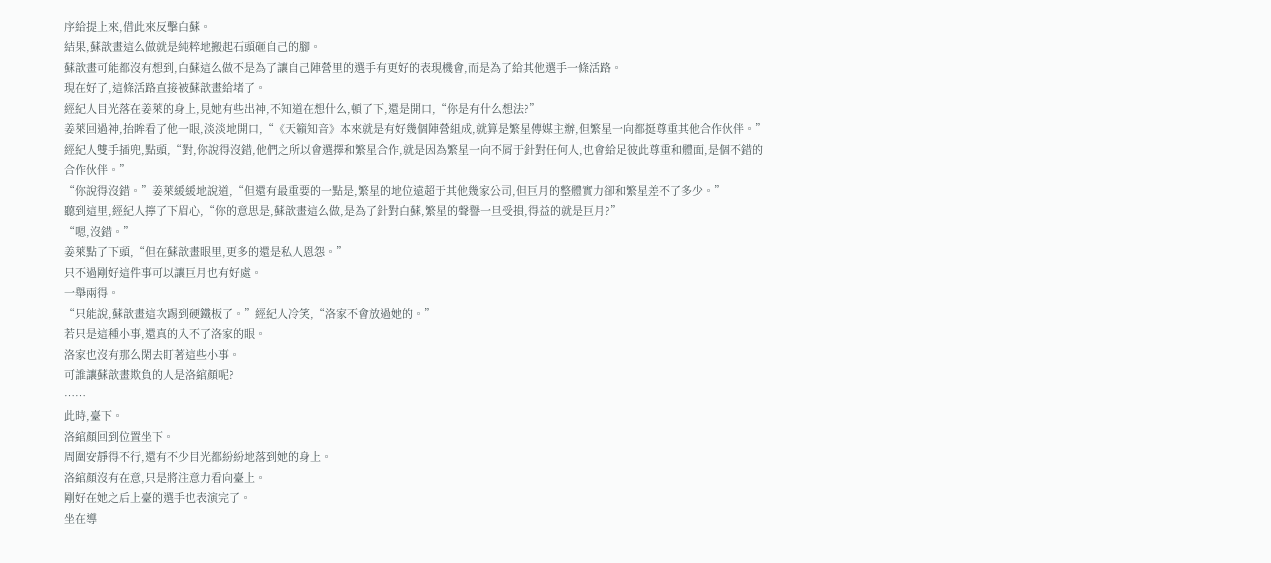序給提上來,借此來反擊白蘇。
結果,蘇歆畫這么做就是純粹地搬起石頭砸自己的腳。
蘇歆畫可能都沒有想到,白蘇這么做不是為了讓自己陣營里的選手有更好的表現機會,而是為了給其他選手一條活路。
現在好了,這條活路直接被蘇歆畫給堵了。
經紀人目光落在姜萊的身上,見她有些出神,不知道在想什么,頓了下,還是開口,“你是有什么想法?”
姜萊回過神,抬眸看了他一眼,淡淡地開口,“《天籟知音》本來就是有好幾個陣營組成,就算是繁星傳媒主辦,但繁星一向都挺尊重其他合作伙伴。”
經紀人雙手插兜,點頭,“對,你說得沒錯,他們之所以會選擇和繁星合作,就是因為繁星一向不屑于針對任何人,也會給足彼此尊重和體面,是個不錯的合作伙伴。”
“你說得沒錯。”姜萊緩緩地說道,“但還有最重要的一點是,繁星的地位遠超于其他幾家公司,但巨月的整體實力卻和繁星差不了多少。”
聽到這里,經紀人擰了下眉心,“你的意思是,蘇歆畫這么做,是為了針對白蘇,繁星的聲譽一旦受損,得益的就是巨月?”
“嗯,沒錯。”
姜萊點了下頭,“但在蘇歆畫眼里,更多的還是私人恩怨。”
只不過剛好這件事可以讓巨月也有好處。
一舉兩得。
“只能說,蘇歆畫這次踢到硬鐵板了。”經紀人冷笑,“洛家不會放過她的。”
若只是這種小事,還真的入不了洛家的眼。
洛家也沒有那么閑去盯著這些小事。
可誰讓蘇歆畫欺負的人是洛綰顏呢?
……
此時,臺下。
洛綰顏回到位置坐下。
周圍安靜得不行,還有不少目光都紛紛地落到她的身上。
洛綰顏沒有在意,只是將注意力看向臺上。
剛好在她之后上臺的選手也表演完了。
坐在導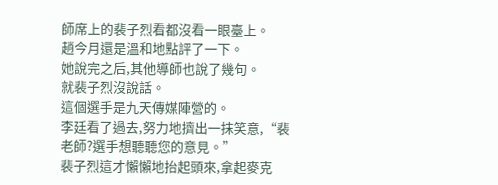師席上的裴子烈看都沒看一眼臺上。
趙今月還是溫和地點評了一下。
她說完之后,其他導師也說了幾句。
就裴子烈沒說話。
這個選手是九天傳媒陣營的。
李廷看了過去,努力地擠出一抹笑意,“裴老師?選手想聽聽您的意見。”
裴子烈這才懶懶地抬起頭來,拿起麥克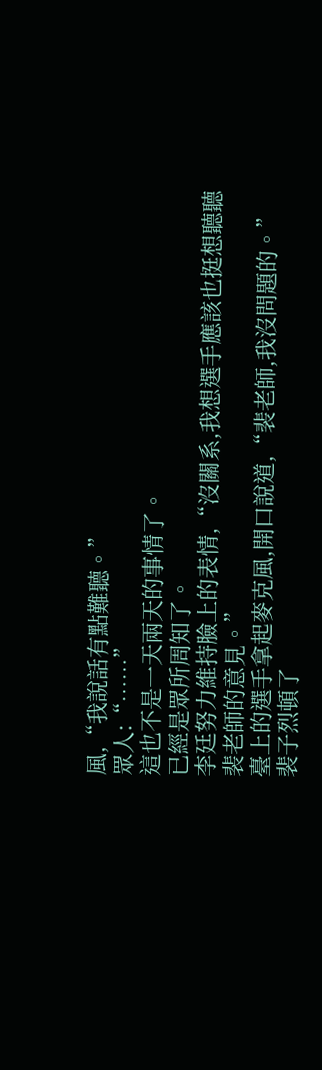風,“我說話有點難聽。”
眾人:“……”
這也不是一天兩天的事情了。
已經是眾所周知了。
李廷努力維持臉上的表情,“沒關系,我想選手應該也挺想聽聽裴老師的意見。”
臺上的選手拿起麥克風,開口說道,“裴老師,我沒問題的。”
裴子烈頓了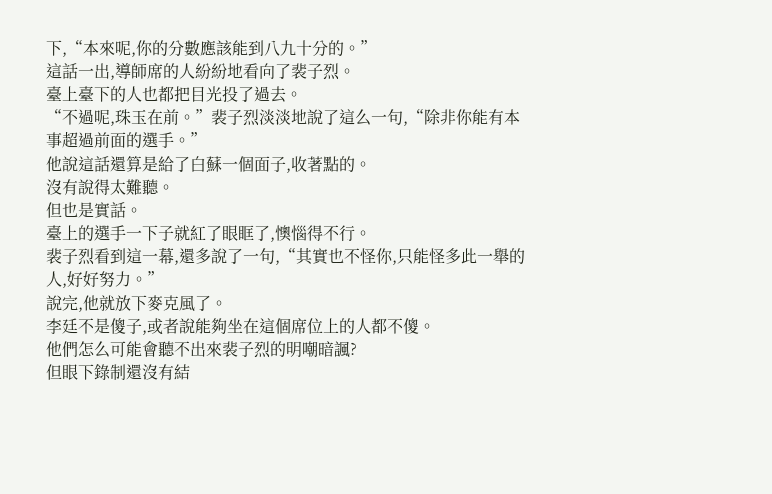下,“本來呢,你的分數應該能到八九十分的。”
這話一出,導師席的人紛紛地看向了裴子烈。
臺上臺下的人也都把目光投了過去。
“不過呢,珠玉在前。”裴子烈淡淡地說了這么一句,“除非你能有本事超過前面的選手。”
他說這話還算是給了白蘇一個面子,收著點的。
沒有說得太難聽。
但也是實話。
臺上的選手一下子就紅了眼眶了,懊惱得不行。
裴子烈看到這一幕,還多說了一句,“其實也不怪你,只能怪多此一舉的人,好好努力。”
說完,他就放下麥克風了。
李廷不是傻子,或者說能夠坐在這個席位上的人都不傻。
他們怎么可能會聽不出來裴子烈的明嘲暗諷?
但眼下錄制還沒有結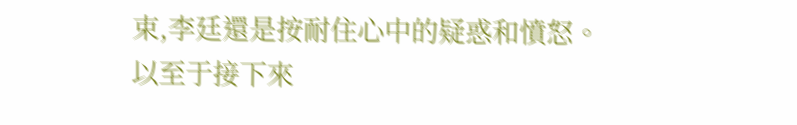束,李廷還是按耐住心中的疑惑和憤怒。
以至于接下來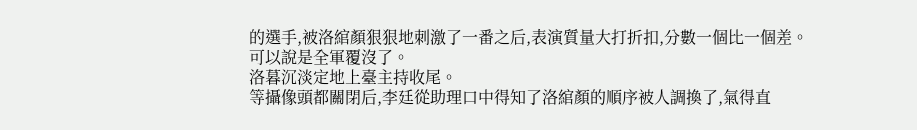的選手,被洛綰顏狠狠地刺激了一番之后,表演質量大打折扣,分數一個比一個差。
可以說是全軍覆沒了。
洛暮沉淡定地上臺主持收尾。
等攝像頭都關閉后,李廷從助理口中得知了洛綰顏的順序被人調換了,氣得直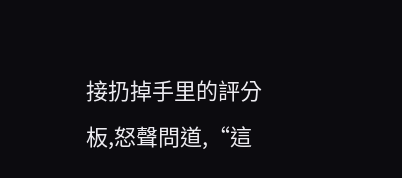接扔掉手里的評分板,怒聲問道,“這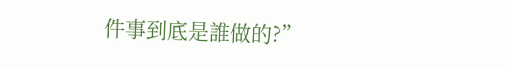件事到底是誰做的?”